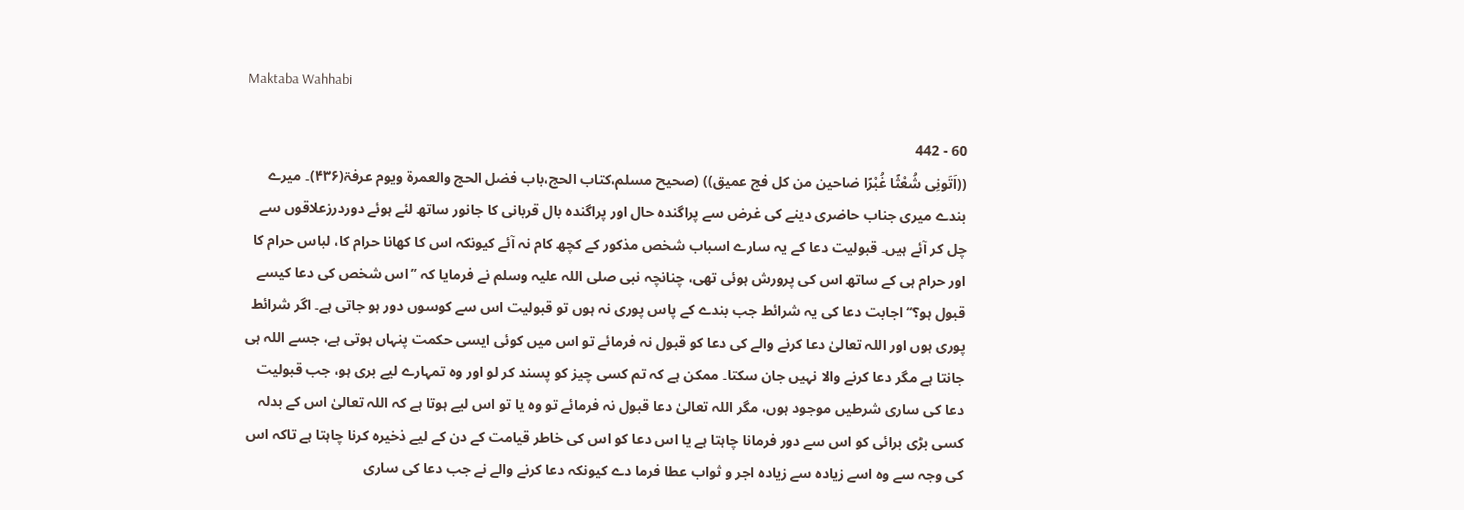Maktaba Wahhabi

60 - 442
((اَتَونِی شُعْثًا غُبْرًا ضاحین من کل فج عمیق)) (صحیح مسلم،کتاب الحج،باب فضل الحج والعمرۃ ویوم عرفۃ(۴۳۶)۔ میرے بندے میری جناب حاضری دینے کی غرض سے پراگندہ حال اور پراگندہ بال قربانی کا جانور ساتھ لئے ہوئے دوردرزعلاقوں سے چل کر آئے ہیں۔ قبولیت دعا کے یہ سارے اسباب شخص مذکور کے کچھ کام نہ آئے کیونکہ اس کا کھانا حرام کا، لباس حرام کا اور حرام ہی کے ساتھ اس کی پرورش ہوئی تھی، چنانچہ نبی صلی اللہ علیہ وسلم نے فرمایا کہ ’’اس شخص کی دعا کیسے قبول ہو؟‘‘ اجابت دعا کی یہ شرائط جب بندے کے پاس پوری نہ ہوں تو قبولیت اس سے کوسوں دور ہو جاتی ہے۔ اگر شرائط پوری ہوں اور اللہ تعالیٰ دعا کرنے والے کی دعا کو قبول نہ فرمائے تو اس میں کوئی ایسی حکمت پنہاں ہوتی ہے، جسے اللہ ہی جانتا ہے مگر دعا کرنے والا نہیں جان سکتا۔ ممکن ہے کہ تم کسی چیز کو پسند کر لو اور وہ تمہارے لیے بری ہو، جب قبولیت دعا کی ساری شرطیں موجود ہوں، مگر اللہ تعالیٰ دعا قبول نہ فرمائے تو وہ یا تو اس لیے ہوتا ہے کہ اللہ تعالیٰ اس کے بدلہ کسی بڑی برائی کو اس سے دور فرمانا چاہتا ہے یا اس دعا کو اس کی خاطر قیامت کے دن کے لیے ذخیرہ کرنا چاہتا ہے تاکہ اس کی وجہ سے وہ اسے زیادہ سے زیادہ اجر و ثواب عطا فرما دے کیونکہ دعا کرنے والے نے جب دعا کی ساری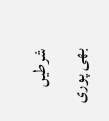شرطیں بھی پوری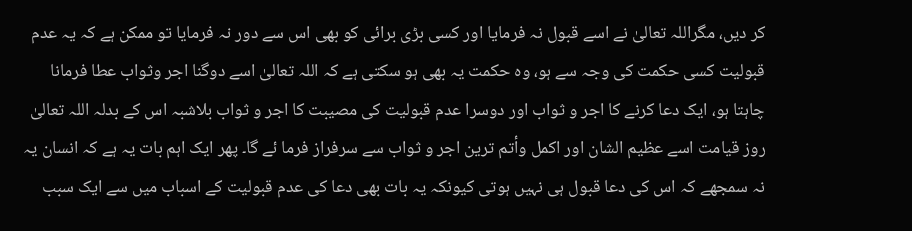کر دیں، مگراللہ تعالیٰ نے اسے قبول نہ فرمایا اور کسی بڑی برائی کو بھی اس سے دور نہ فرمایا تو ممکن ہے کہ یہ عدم قبولیت کسی حکمت کی وجہ سے ہو، وہ حکمت یہ بھی ہو سکتی ہے کہ اللہ تعالیٰ اسے دوگنا اجر وثواب عطا فرمانا چاہتا ہو، ایک دعا کرنے کا اجر و ثواب اور دوسرا عدم قبولیت کی مصیبت کا اجر و ثواب بلاشبہ اس کے بدلہ اللہ تعالیٰ روز قیامت اسے عظیم الشان اور اکمل وأتم ترین اجر و ثواب سے سرفراز فرما ئے گا۔ پھر ایک اہم بات یہ ہے کہ انسان یہ نہ سمجھے کہ اس کی دعا قبول ہی نہیں ہوتی کیونکہ یہ بات بھی دعا کی عدم قبولیت کے اسباب میں سے ایک سبب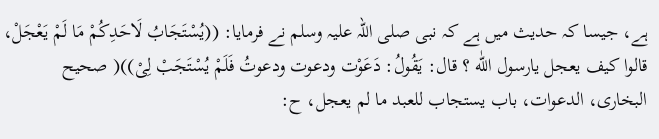ہے، جیسا کہ حدیث میں ہے کہ نبی صلی اللہ علیہ وسلم نے فرمایا: ((یُسْتَجَابُ لَاحَدِکُمْ مَا لَمْ یَعْجَلْ، قالوا کیف یعجل یارسول اللّٰه ؟ قال: یَقُولُ: دَعَوْت ودعوت ودعوتُ فَلَمْ یُسْتَجَبْ لِیْ))( صحیح البخاری، الدعوات، باب یستجاب للعبد ما لم یعجل، ح: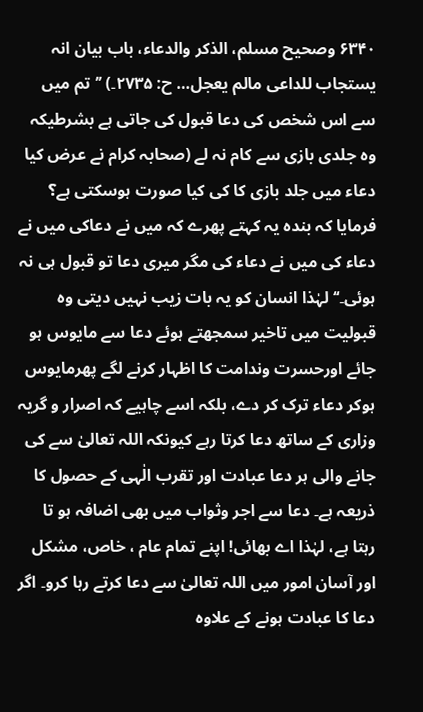۶۳۴۰ وصحیح مسلم، الذکر والدعاء، باب بیان انہ یستجاب للداعی مالم یعجل… ح: ۲۷۳۵۔) ’’تم میں سے اس شخص کی دعا قبول کی جاتی ہے بشرطیکہ وہ جلدی بازی سے کام نہ لے (صحابہ کرام نے عرض کیا دعاء میں جلد بازی کا کی کیا صورت ہوسکتی ہے؟ فرمایا کہ بندہ یہ کہتے پھرے کہ میں نے دعاکی میں نے دعاء کی میں نے دعاء کی مگر میری دعا تو قبول ہی نہ ہوئی۔‘‘ لہٰذا انسان کو یہ بات زیب نہیں دیتی وہ قبولیت میں تاخیر سمجھتے ہوئے دعا سے مایوس ہو جائے اورحسرت وندامت کا اظہار کرنے لگے پھرمایوس ہوکر دعاء ترک کر دے، بلکہ اسے چاہیے کہ اصرار و گریہ وزاری کے ساتھ دعا کرتا رہے کیونکہ اللہ تعالیٰ سے کی جانے والی ہر دعا عبادت اور تقرب الٰہی کے حصول کا ذریعہ ہے۔ دعا سے اجر وثواب میں بھی اضافہ ہو تا رہتا ہے، لہٰذا اے بھائی! اپنے تمام عام ، خاص، مشکل اور آسان امور میں اللہ تعالیٰ سے دعا کرتے رہا کرو۔ اگر دعا کا عبادت ہونے کے علاوہ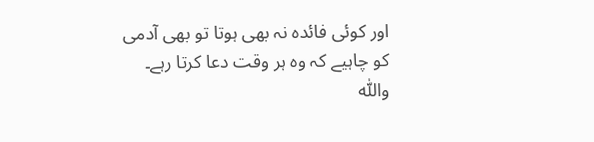اور کوئی فائدہ نہ بھی ہوتا تو بھی آدمی کو چاہیے کہ وہ ہر وقت دعا کرتا رہے۔ واللّٰہ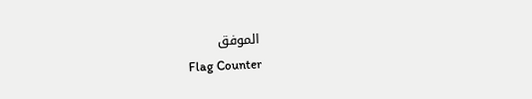الموفق
Flag Counter